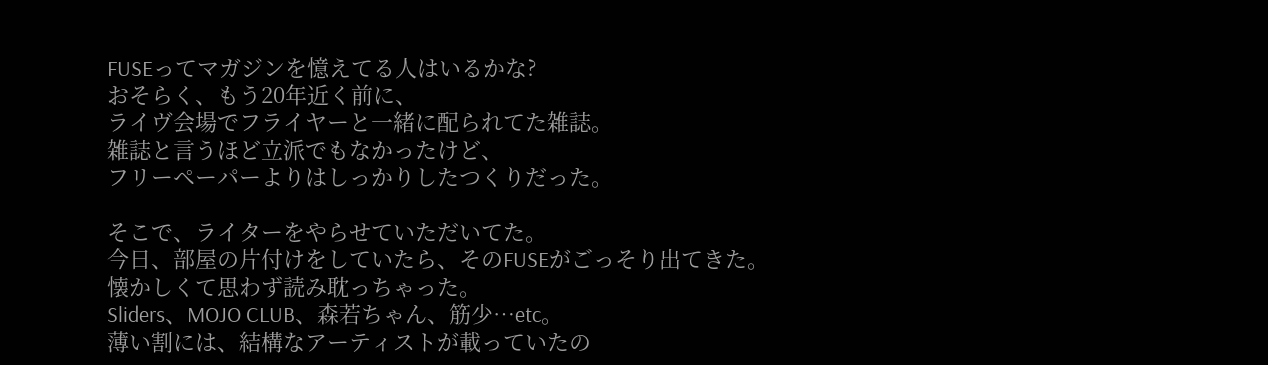FUSEってマガジンを憶えてる人はいるかな?
おそらく、もう20年近く前に、
ライヴ会場でフライヤーと一緒に配られてた雑誌。
雑誌と言うほど立派でもなかったけど、
フリーペーパーよりはしっかりしたつくりだった。

そこで、ライターをやらせていただいてた。
今日、部屋の片付けをしていたら、そのFUSEがごっそり出てきた。
懐かしくて思わず読み耽っちゃった。
Sliders、MOJO CLUB、森若ちゃん、筋少…etc。
薄い割には、結構なアーティストが載っていたの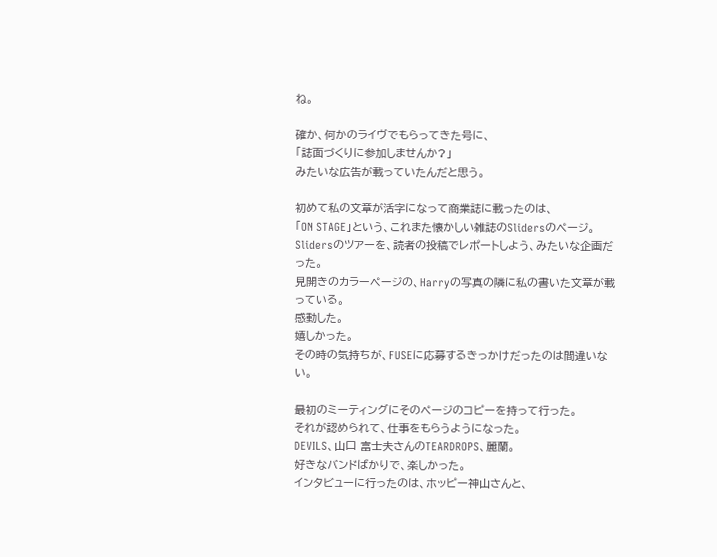ね。

確か、何かのライヴでもらってきた号に、
「誌面づくりに参加しませんか?」
みたいな広告が載っていたんだと思う。

初めて私の文章が活字になって商業誌に載ったのは、
「ON STAGE」という、これまた懐かしい雑誌のSlidersのページ。
Slidersのツアーを、読者の投稿でレポートしよう、みたいな企画だった。
見開きのカラーページの、Harryの写真の隣に私の書いた文章が載っている。
感動した。
嬉しかった。
その時の気持ちが、FUSEに応募するきっかけだったのは間違いない。

最初のミーティングにそのページのコピーを持って行った。
それが認められて、仕事をもらうようになった。
DEVILS、山口 富士夫さんのTEARDROPS、麗蘭。
好きなバンドばかりで、楽しかった。
インタビューに行ったのは、ホッピー神山さんと、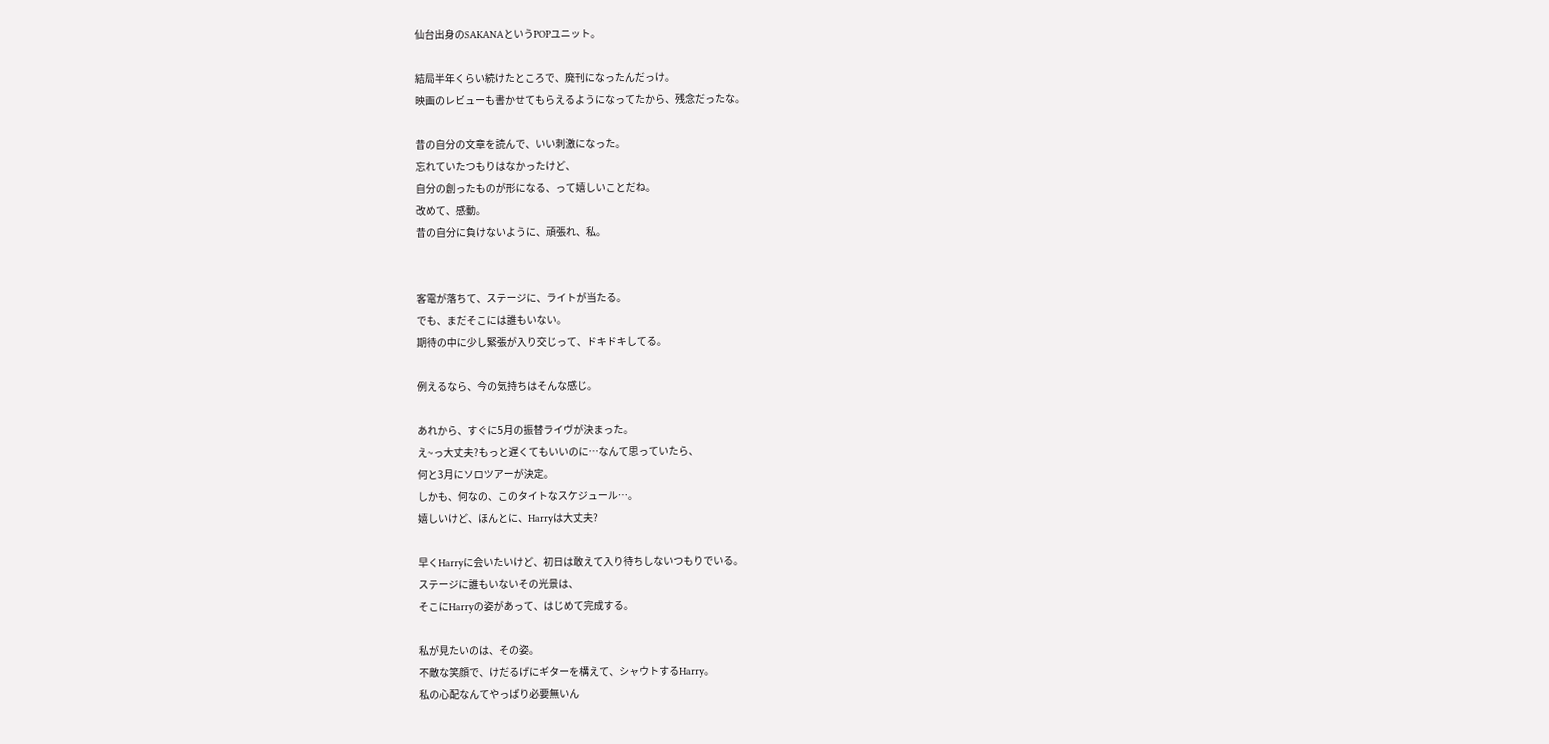仙台出身のSAKANAというPOPユニット。

結局半年くらい続けたところで、廃刊になったんだっけ。
映画のレビューも書かせてもらえるようになってたから、残念だったな。

昔の自分の文章を読んで、いい刺激になった。
忘れていたつもりはなかったけど、
自分の創ったものが形になる、って嬉しいことだね。
改めて、感動。
昔の自分に負けないように、頑張れ、私。


客電が落ちて、ステージに、ライトが当たる。
でも、まだそこには誰もいない。
期待の中に少し緊張が入り交じって、ドキドキしてる。

例えるなら、今の気持ちはそんな感じ。

あれから、すぐに5月の振替ライヴが決まった。
え~っ大丈夫?もっと遅くてもいいのに…なんて思っていたら、
何と3月にソロツアーが決定。
しかも、何なの、このタイトなスケジュール…。
嬉しいけど、ほんとに、Harryは大丈夫?

早くHarryに会いたいけど、初日は敢えて入り待ちしないつもりでいる。
ステージに誰もいないその光景は、
そこにHarryの姿があって、はじめて完成する。

私が見たいのは、その姿。
不敵な笑顔で、けだるげにギターを構えて、シャウトするHarry。
私の心配なんてやっぱり必要無いん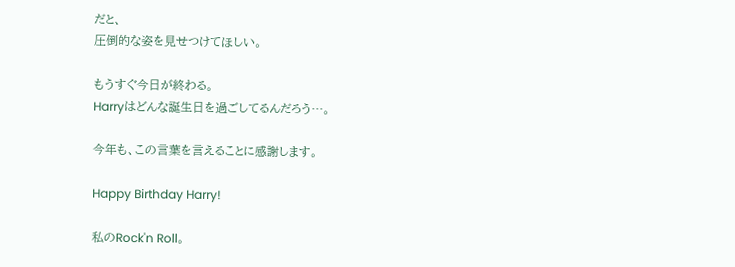だと、
圧倒的な姿を見せつけてほしい。

もうすぐ今日が終わる。
Harryはどんな誕生日を過ごしてるんだろう…。

今年も、この言葉を言えることに感謝します。

Happy Birthday Harry!

私のRock'n Roll。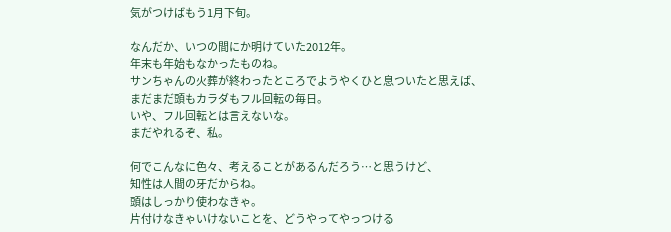気がつけばもう1月下旬。

なんだか、いつの間にか明けていた2012年。
年末も年始もなかったものね。
サンちゃんの火葬が終わったところでようやくひと息ついたと思えば、
まだまだ頭もカラダもフル回転の毎日。
いや、フル回転とは言えないな。
まだやれるぞ、私。

何でこんなに色々、考えることがあるんだろう…と思うけど、
知性は人間の牙だからね。
頭はしっかり使わなきゃ。
片付けなきゃいけないことを、どうやってやっつける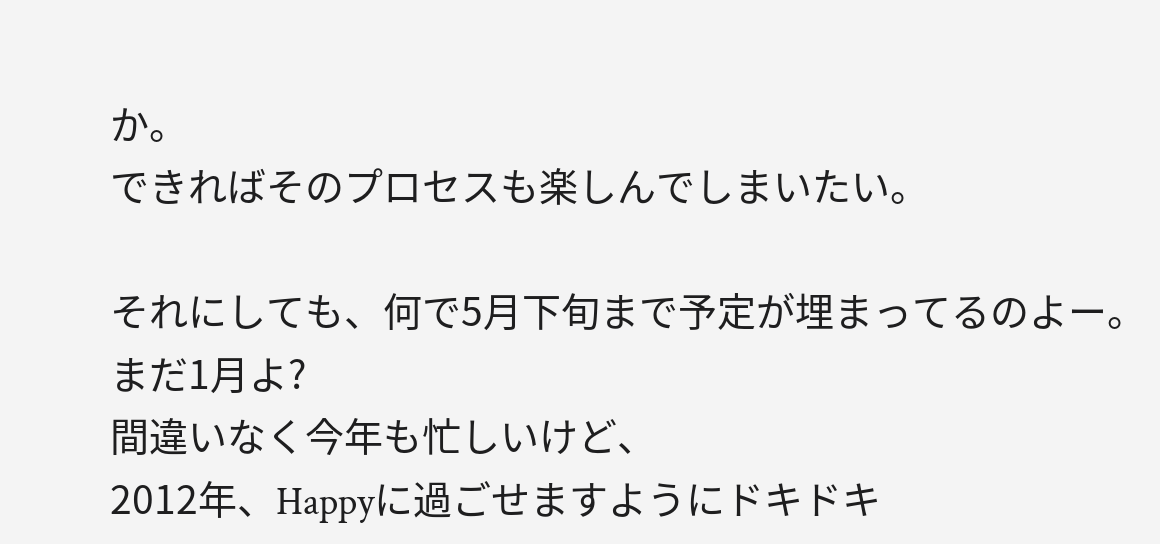か。
できればそのプロセスも楽しんでしまいたい。

それにしても、何で5月下旬まで予定が埋まってるのよー。
まだ1月よ?
間違いなく今年も忙しいけど、
2012年、Happyに過ごせますようにドキドキ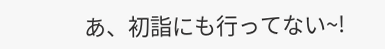あ、初詣にも行ってない~!